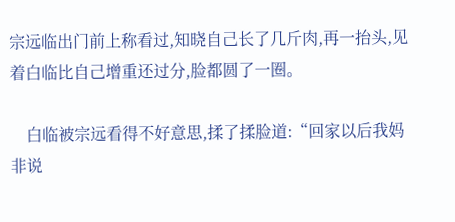宗远临出门前上称看过,知晓自己长了几斤肉,再一抬头,见着白临比自己增重还过分,脸都圆了一圈。

    白临被宗远看得不好意思,揉了揉脸道:“回家以后我妈非说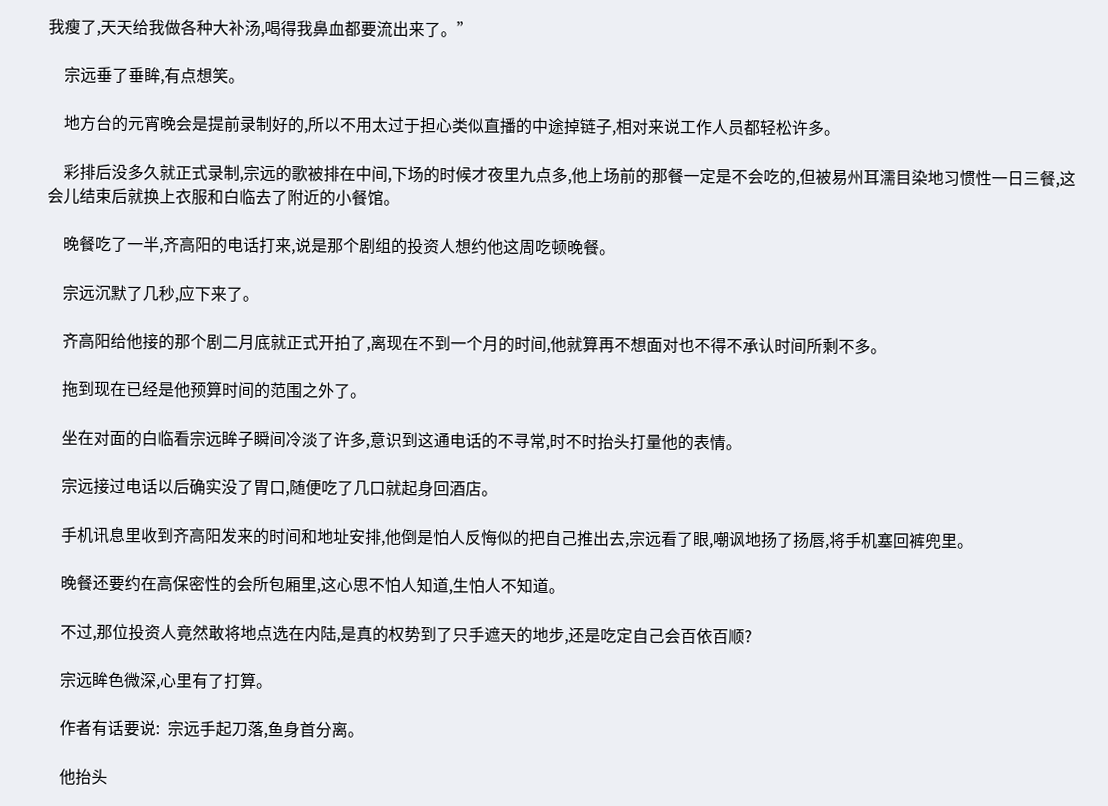我瘦了,天天给我做各种大补汤,喝得我鼻血都要流出来了。”

    宗远垂了垂眸,有点想笑。

    地方台的元宵晚会是提前录制好的,所以不用太过于担心类似直播的中途掉链子,相对来说工作人员都轻松许多。

    彩排后没多久就正式录制,宗远的歌被排在中间,下场的时候才夜里九点多,他上场前的那餐一定是不会吃的,但被易州耳濡目染地习惯性一日三餐,这会儿结束后就换上衣服和白临去了附近的小餐馆。

    晚餐吃了一半,齐高阳的电话打来,说是那个剧组的投资人想约他这周吃顿晚餐。

    宗远沉默了几秒,应下来了。

    齐高阳给他接的那个剧二月底就正式开拍了,离现在不到一个月的时间,他就算再不想面对也不得不承认时间所剩不多。

    拖到现在已经是他预算时间的范围之外了。

    坐在对面的白临看宗远眸子瞬间冷淡了许多,意识到这通电话的不寻常,时不时抬头打量他的表情。

    宗远接过电话以后确实没了胃口,随便吃了几口就起身回酒店。

    手机讯息里收到齐高阳发来的时间和地址安排,他倒是怕人反悔似的把自己推出去,宗远看了眼,嘲讽地扬了扬唇,将手机塞回裤兜里。

    晚餐还要约在高保密性的会所包厢里,这心思不怕人知道,生怕人不知道。

    不过,那位投资人竟然敢将地点选在内陆,是真的权势到了只手遮天的地步,还是吃定自己会百依百顺?

    宗远眸色微深,心里有了打算。

    作者有话要说:  宗远手起刀落,鱼身首分离。

    他抬头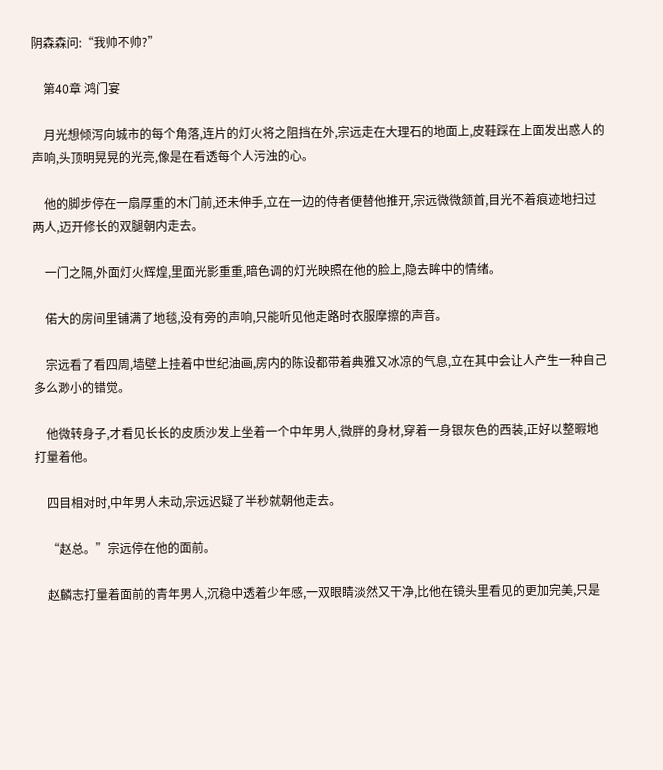阴森森问:“我帅不帅?”

    第40章 鸿门宴

    月光想倾泻向城市的每个角落,连片的灯火将之阻挡在外,宗远走在大理石的地面上,皮鞋踩在上面发出惑人的声响,头顶明晃晃的光亮,像是在看透每个人污浊的心。

    他的脚步停在一扇厚重的木门前,还未伸手,立在一边的侍者便替他推开,宗远微微颔首,目光不着痕迹地扫过两人,迈开修长的双腿朝内走去。

    一门之隔,外面灯火辉煌,里面光影重重,暗色调的灯光映照在他的脸上,隐去眸中的情绪。

    偌大的房间里铺满了地毯,没有旁的声响,只能听见他走路时衣服摩擦的声音。

    宗远看了看四周,墙壁上挂着中世纪油画,房内的陈设都带着典雅又冰凉的气息,立在其中会让人产生一种自己多么渺小的错觉。

    他微转身子,才看见长长的皮质沙发上坐着一个中年男人,微胖的身材,穿着一身银灰色的西装,正好以整暇地打量着他。

    四目相对时,中年男人未动,宗远迟疑了半秒就朝他走去。

    “赵总。”宗远停在他的面前。

    赵麟志打量着面前的青年男人,沉稳中透着少年感,一双眼睛淡然又干净,比他在镜头里看见的更加完美,只是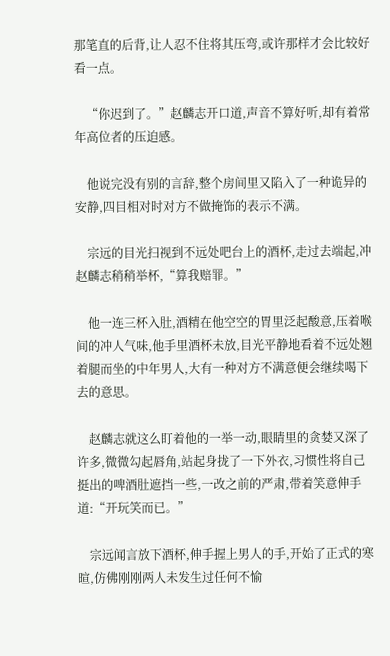那笔直的后背,让人忍不住将其压弯,或许那样才会比较好看一点。

    “你迟到了。”赵麟志开口道,声音不算好听,却有着常年高位者的压迫感。

    他说完没有别的言辞,整个房间里又陷入了一种诡异的安静,四目相对时对方不做掩饰的表示不满。

    宗远的目光扫视到不远处吧台上的酒杯,走过去端起,冲赵麟志稍稍举杯,“算我赔罪。”

    他一连三杯入肚,酒精在他空空的胃里泛起酸意,压着喉间的冲人气味,他手里酒杯未放,目光平静地看着不远处翘着腿而坐的中年男人,大有一种对方不满意便会继续喝下去的意思。

    赵麟志就这么盯着他的一举一动,眼睛里的贪婪又深了许多,微微勾起唇角,站起身拢了一下外衣,习惯性将自己挺出的啤酒肚遮挡一些,一改之前的严肃,带着笑意伸手道:“开玩笑而已。”

    宗远闻言放下酒杯,伸手握上男人的手,开始了正式的寒暄,仿佛刚刚两人未发生过任何不愉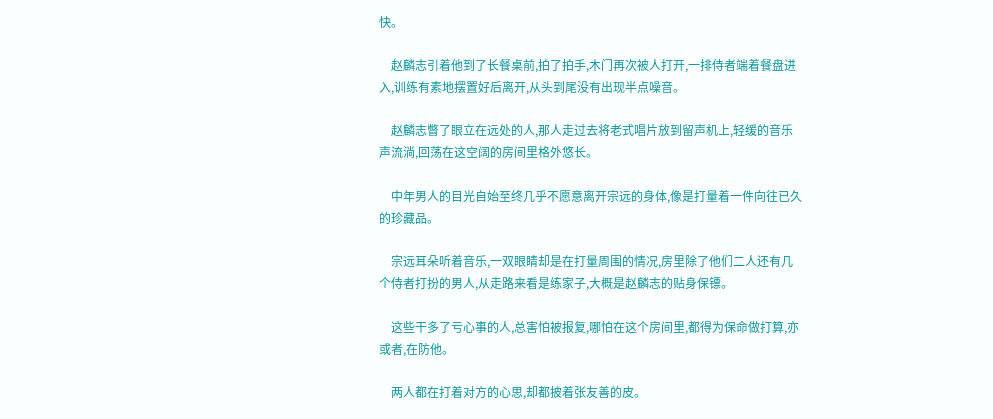快。

    赵麟志引着他到了长餐桌前,拍了拍手,木门再次被人打开,一排侍者端着餐盘进入,训练有素地摆置好后离开,从头到尾没有出现半点噪音。

    赵麟志瞥了眼立在远处的人,那人走过去将老式唱片放到留声机上,轻缓的音乐声流淌,回荡在这空阔的房间里格外悠长。

    中年男人的目光自始至终几乎不愿意离开宗远的身体,像是打量着一件向往已久的珍藏品。

    宗远耳朵听着音乐,一双眼睛却是在打量周围的情况,房里除了他们二人还有几个侍者打扮的男人,从走路来看是练家子,大概是赵麟志的贴身保镖。

    这些干多了亏心事的人,总害怕被报复,哪怕在这个房间里,都得为保命做打算,亦或者,在防他。

    两人都在打着对方的心思,却都披着张友善的皮。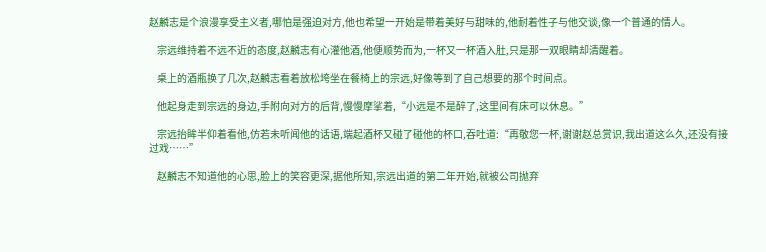赵麟志是个浪漫享受主义者,哪怕是强迫对方,他也希望一开始是带着美好与甜味的,他耐着性子与他交谈,像一个普通的情人。

    宗远维持着不远不近的态度,赵麟志有心灌他酒,他便顺势而为,一杯又一杯酒入肚,只是那一双眼睛却清醒着。

    桌上的酒瓶换了几次,赵麟志看着放松垮坐在餐椅上的宗远,好像等到了自己想要的那个时间点。

    他起身走到宗远的身边,手附向对方的后背,慢慢摩挲着,“小远是不是醉了,这里间有床可以休息。”

    宗远抬眸半仰着看他,仿若未听闻他的话语,端起酒杯又碰了碰他的杯口,吞吐道:“再敬您一杯,谢谢赵总赏识,我出道这么久,还没有接过戏……”

    赵麟志不知道他的心思,脸上的笑容更深,据他所知,宗远出道的第二年开始,就被公司抛弃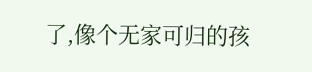了,像个无家可归的孩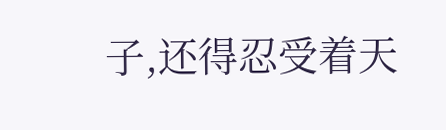子,还得忍受着天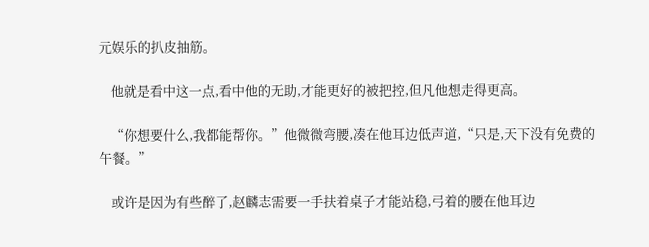元娱乐的扒皮抽筋。

    他就是看中这一点,看中他的无助,才能更好的被把控,但凡他想走得更高。

    “你想要什么,我都能帮你。”他微微弯腰,凑在他耳边低声道,“只是,天下没有免费的午餐。”

    或许是因为有些醉了,赵麟志需要一手扶着桌子才能站稳,弓着的腰在他耳边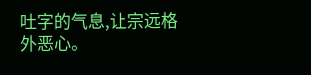吐字的气息,让宗远格外恶心。